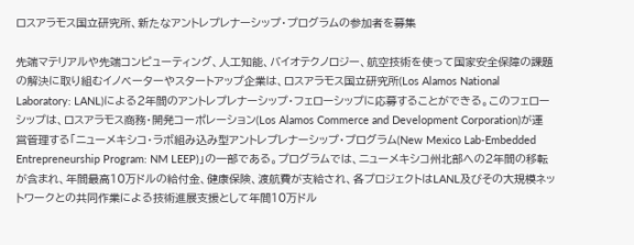ロスアラモス国立研究所、新たなアントレプレナーシップ・プログラムの参加者を募集

先端マテリアルや先端コンピューティング、人工知能、バイオテクノロジー、航空技術を使って国家安全保障の課題の解決に取り組むイノベーターやスタートアップ企業は、ロスアラモス国立研究所(Los Alamos National Laboratory: LANL)による2年間のアントレプレナーシップ・フェローシップに応募することができる。このフェローシップは、ロスアラモス商務・開発コーポレーション(Los Alamos Commerce and Development Corporation)が運営管理する「ニューメキシコ・ラボ組み込み型アントレプレナーシップ・プログラム(New Mexico Lab-Embedded Entrepreneurship Program: NM LEEP)」の一部である。プログラムでは、ニューメキシコ州北部への2年間の移転が含まれ、年間最高10万ドルの給付金、健康保険、渡航費が支給され、各プロジェクトはLANL及びその大規模ネットワークとの共同作業による技術進展支援として年間10万ドル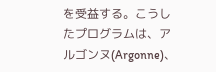を受益する。こうしたプログラムは、アルゴンヌ(Argonne)、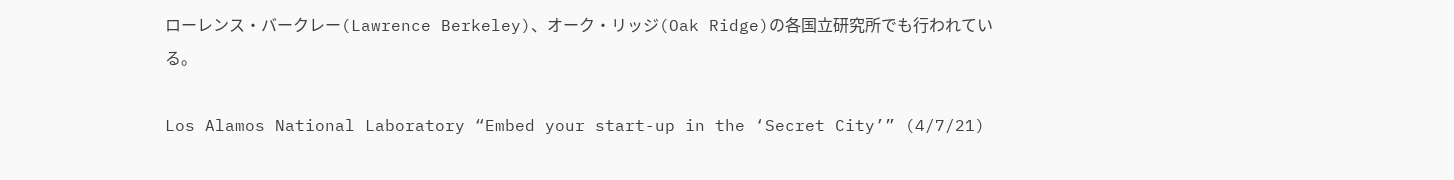ローレンス・バークレー(Lawrence Berkeley)、オーク・リッジ(Oak Ridge)の各国立研究所でも行われている。

Los Alamos National Laboratory “Embed your start-up in the ‘Secret City’” (4/7/21)